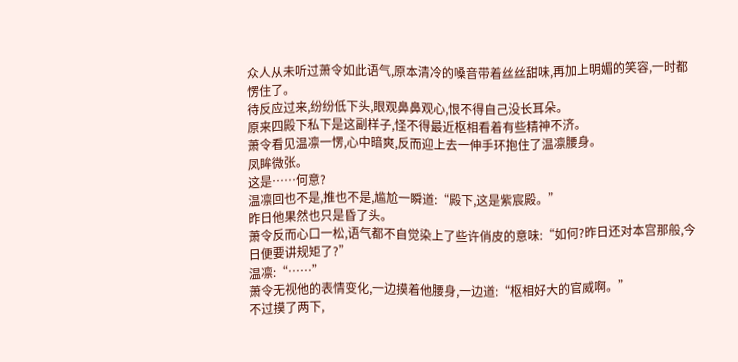众人从未听过萧令如此语气,原本清冷的嗓音带着丝丝甜味,再加上明媚的笑容,一时都愣住了。
待反应过来,纷纷低下头,眼观鼻鼻观心,恨不得自己没长耳朵。
原来四殿下私下是这副样子,怪不得最近枢相看着有些精神不济。
萧令看见温凛一愣,心中暗爽,反而迎上去一伸手环抱住了温凛腰身。
凤眸微张。
这是……何意?
温凛回也不是,推也不是,尴尬一瞬道:“殿下,这是紫宸殿。”
昨日他果然也只是昏了头。
萧令反而心口一松,语气都不自觉染上了些许俏皮的意味:“如何?昨日还对本宫那般,今日便要讲规矩了?”
温凛:“……”
萧令无视他的表情变化,一边摸着他腰身,一边道:“枢相好大的官威啊。”
不过摸了两下,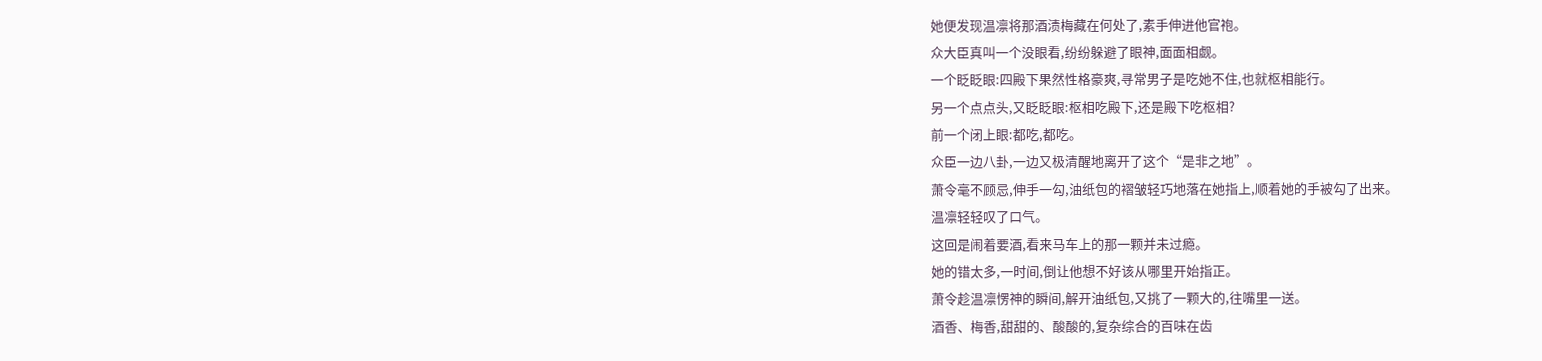她便发现温凛将那酒渍梅藏在何处了,素手伸进他官袍。
众大臣真叫一个没眼看,纷纷躲避了眼神,面面相觑。
一个眨眨眼:四殿下果然性格豪爽,寻常男子是吃她不住,也就枢相能行。
另一个点点头,又眨眨眼:枢相吃殿下,还是殿下吃枢相?
前一个闭上眼:都吃,都吃。
众臣一边八卦,一边又极清醒地离开了这个“是非之地”。
萧令毫不顾忌,伸手一勾,油纸包的褶皱轻巧地落在她指上,顺着她的手被勾了出来。
温凛轻轻叹了口气。
这回是闹着要酒,看来马车上的那一颗并未过瘾。
她的错太多,一时间,倒让他想不好该从哪里开始指正。
萧令趁温凛愣神的瞬间,解开油纸包,又挑了一颗大的,往嘴里一送。
酒香、梅香,甜甜的、酸酸的,复杂综合的百味在齿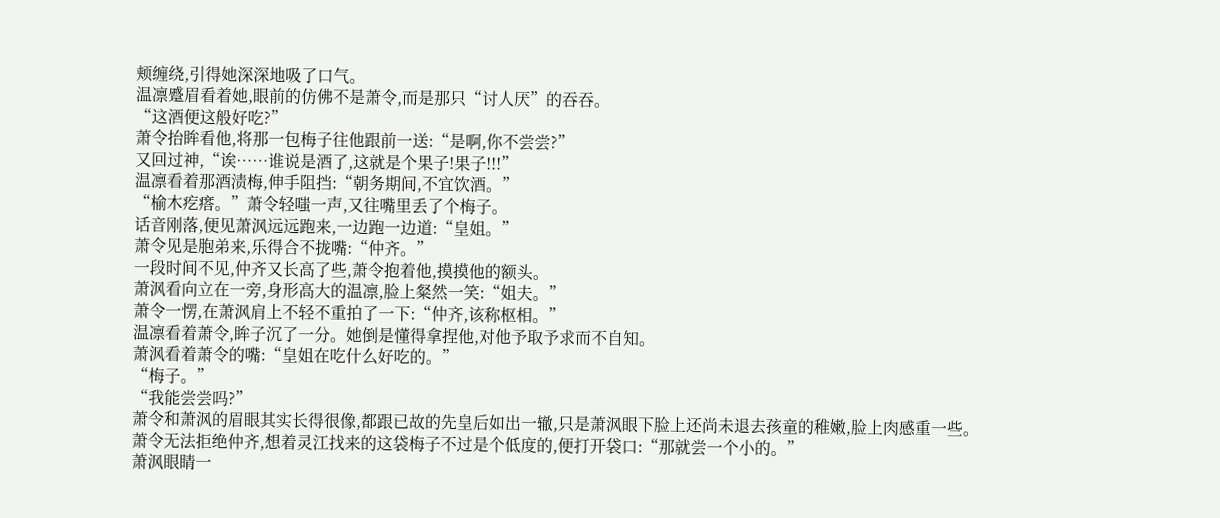颊缠绕,引得她深深地吸了口气。
温凛蹙眉看着她,眼前的仿佛不是萧令,而是那只“讨人厌”的吞吞。
“这酒便这般好吃?”
萧令抬眸看他,将那一包梅子往他跟前一送:“是啊,你不尝尝?”
又回过神,“诶……谁说是酒了,这就是个果子!果子!!!”
温凛看着那酒渍梅,伸手阻挡:“朝务期间,不宜饮酒。”
“榆木疙瘩。”萧令轻嗤一声,又往嘴里丢了个梅子。
话音刚落,便见萧沨远远跑来,一边跑一边道:“皇姐。”
萧令见是胞弟来,乐得合不拢嘴:“仲齐。”
一段时间不见,仲齐又长高了些,萧令抱着他,摸摸他的额头。
萧沨看向立在一旁,身形高大的温凛,脸上粲然一笑:“姐夫。”
萧令一愣,在萧沨肩上不轻不重拍了一下:“仲齐,该称枢相。”
温凛看着萧令,眸子沉了一分。她倒是懂得拿捏他,对他予取予求而不自知。
萧沨看着萧令的嘴:“皇姐在吃什么好吃的。”
“梅子。”
“我能尝尝吗?”
萧令和萧沨的眉眼其实长得很像,都跟已故的先皇后如出一辙,只是萧沨眼下脸上还尚未退去孩童的稚嫩,脸上肉感重一些。
萧令无法拒绝仲齐,想着灵江找来的这袋梅子不过是个低度的,便打开袋口:“那就尝一个小的。”
萧沨眼睛一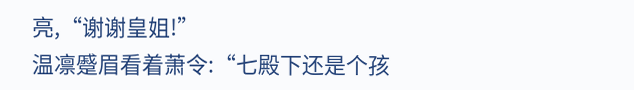亮,“谢谢皇姐!”
温凛蹙眉看着萧令:“七殿下还是个孩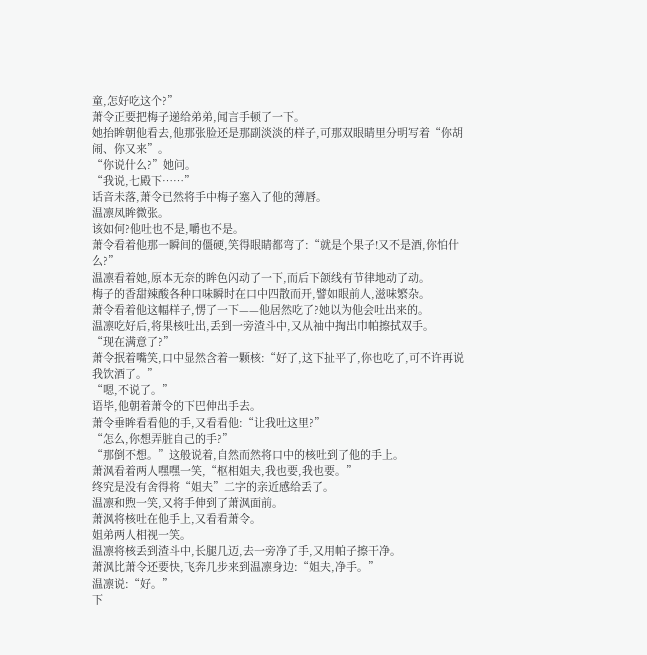童,怎好吃这个?”
萧令正要把梅子递给弟弟,闻言手顿了一下。
她抬眸朝他看去,他那张脸还是那副淡淡的样子,可那双眼睛里分明写着“你胡闹、你又来”。
“你说什么?”她问。
“我说,七殿下……”
话音未落,萧令已然将手中梅子塞入了他的薄唇。
温凛凤眸微张。
该如何?他吐也不是,嚼也不是。
萧令看着他那一瞬间的僵硬,笑得眼睛都弯了:“就是个果子!又不是酒,你怕什么?”
温凛看着她,原本无奈的眸色闪动了一下,而后下颌线有节律地动了动。
梅子的香甜辣酸各种口味瞬时在口中四散而开,譬如眼前人,滋味繁杂。
萧令看着他这幅样子,愣了一下——他居然吃了?她以为他会吐出来的。
温凛吃好后,将果核吐出,丢到一旁渣斗中,又从袖中掏出巾帕擦拭双手。
“现在满意了?”
萧令抿着嘴笑,口中显然含着一颗核:“好了,这下扯平了,你也吃了,可不许再说我饮酒了。”
“嗯,不说了。”
语毕,他朝着萧令的下巴伸出手去。
萧令垂眸看看他的手,又看看他:“让我吐这里?”
“怎么,你想弄脏自己的手?”
“那倒不想。”这般说着,自然而然将口中的核吐到了他的手上。
萧沨看着两人嘿嘿一笑,“枢相姐夫,我也要,我也要。”
终究是没有舍得将“姐夫”二字的亲近感给丢了。
温凛和煦一笑,又将手伸到了萧沨面前。
萧沨将核吐在他手上,又看看萧令。
姐弟两人相视一笑。
温凛将核丢到渣斗中,长腿几迈,去一旁净了手,又用帕子擦干净。
萧沨比萧令还要快,飞奔几步来到温凛身边:“姐夫,净手。”
温凛说:“好。”
下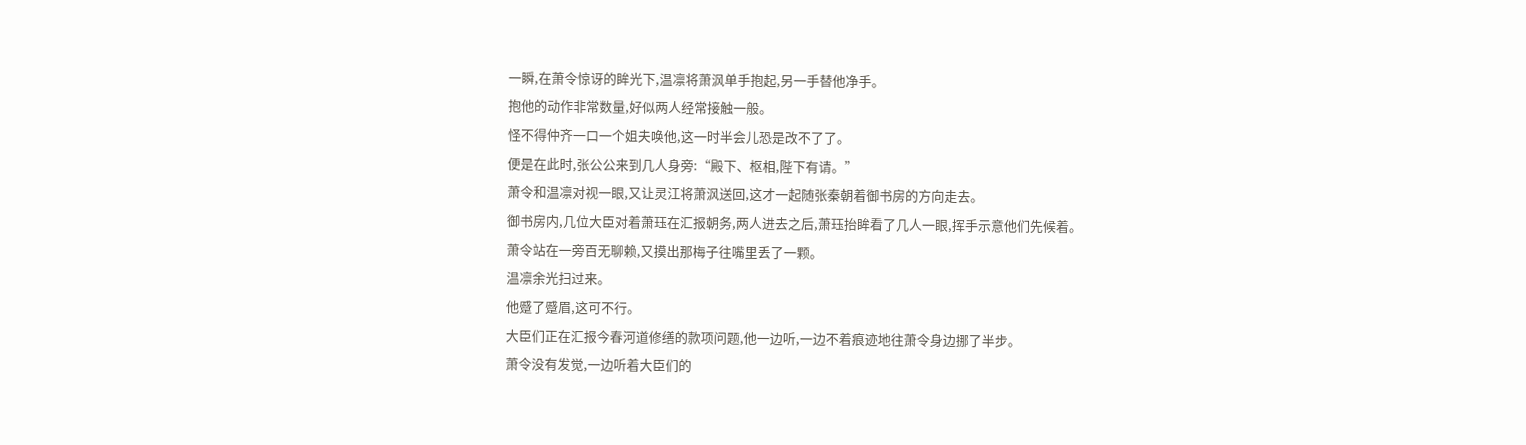一瞬,在萧令惊讶的眸光下,温凛将萧沨单手抱起,另一手替他净手。
抱他的动作非常数量,好似两人经常接触一般。
怪不得仲齐一口一个姐夫唤他,这一时半会儿恐是改不了了。
便是在此时,张公公来到几人身旁:“殿下、枢相,陛下有请。”
萧令和温凛对视一眼,又让灵江将萧沨送回,这才一起随张秦朝着御书房的方向走去。
御书房内,几位大臣对着萧珏在汇报朝务,两人进去之后,萧珏抬眸看了几人一眼,挥手示意他们先候着。
萧令站在一旁百无聊赖,又摸出那梅子往嘴里丢了一颗。
温凛余光扫过来。
他蹙了蹙眉,这可不行。
大臣们正在汇报今春河道修缮的款项问题,他一边听,一边不着痕迹地往萧令身边挪了半步。
萧令没有发觉,一边听着大臣们的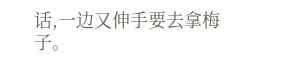话,一边又伸手要去拿梅子。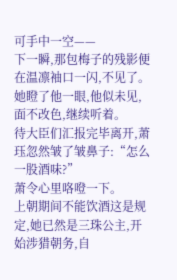可手中一空——
下一瞬,那包梅子的残影便在温凛袖口一闪,不见了。
她瞪了他一眼,他似未见,面不改色,继续听着。
待大臣们汇报完毕离开,萧珏忽然皱了皱鼻子:“怎么一股酒味?”
萧令心里咯噔一下。
上朝期间不能饮酒这是规定,她已然是三珠公主,开始涉猎朝务,自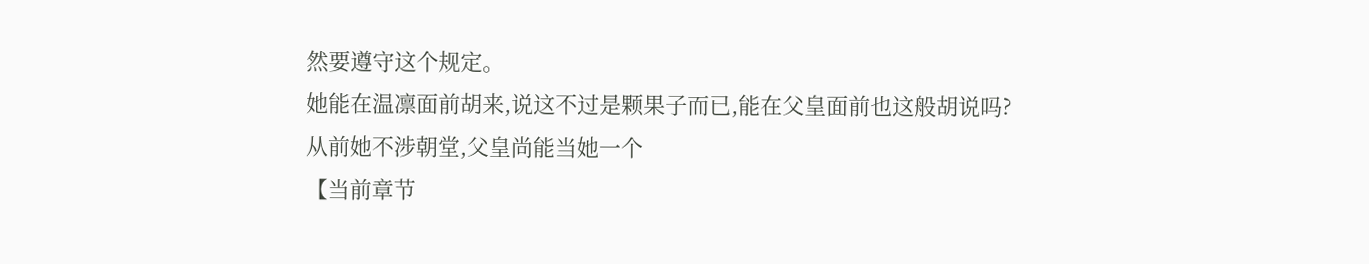然要遵守这个规定。
她能在温凛面前胡来,说这不过是颗果子而已,能在父皇面前也这般胡说吗?
从前她不涉朝堂,父皇尚能当她一个
【当前章节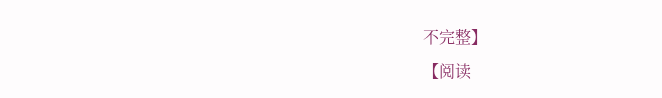不完整】
【阅读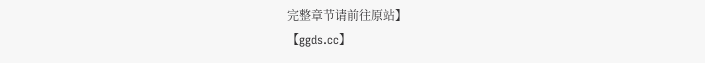完整章节请前往原站】
【ggds.cc】